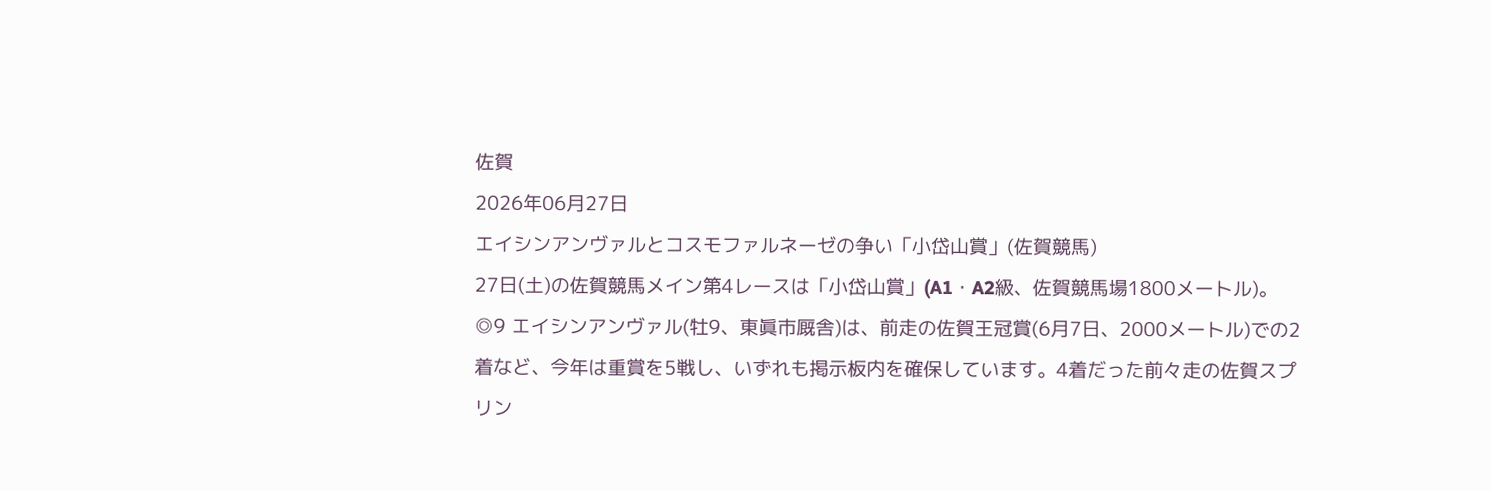佐賀
2026年06月27日
エイシンアンヴァルとコスモファルネーゼの争い「小岱山賞」(佐賀競馬)
27日(土)の佐賀競馬メイン第4レースは「小岱山賞」(A1・A2級、佐賀競馬場1800メートル)。
◎9 エイシンアンヴァル(牡9、東眞市厩舎)は、前走の佐賀王冠賞(6月7日、2000メートル)での2着など、今年は重賞を5戦し、いずれも掲示板内を確保しています。4着だった前々走の佐賀スプリン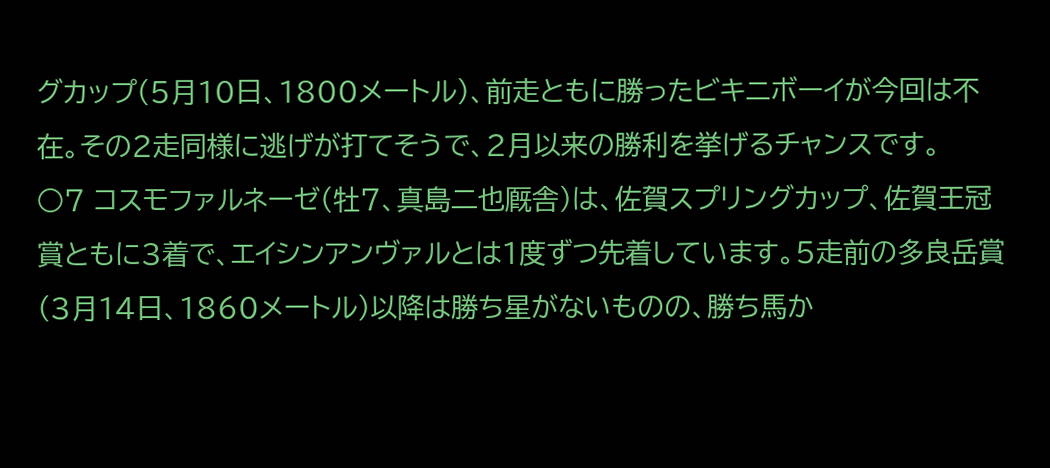グカップ(5月10日、1800メートル)、前走ともに勝ったビキニボーイが今回は不在。その2走同様に逃げが打てそうで、2月以来の勝利を挙げるチャンスです。
○7 コスモファルネーゼ(牡7、真島二也厩舎)は、佐賀スプリングカップ、佐賀王冠賞ともに3着で、エイシンアンヴァルとは1度ずつ先着しています。5走前の多良岳賞(3月14日、1860メートル)以降は勝ち星がないものの、勝ち馬か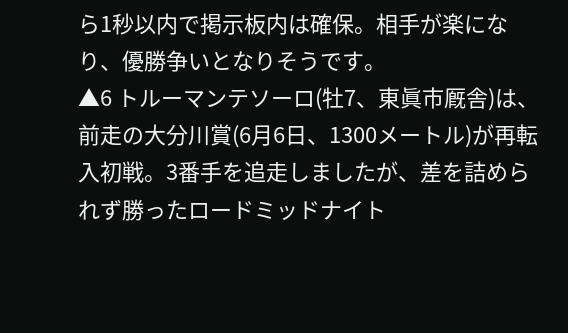ら1秒以内で掲示板内は確保。相手が楽になり、優勝争いとなりそうです。
▲6 トルーマンテソーロ(牡7、東眞市厩舎)は、前走の大分川賞(6月6日、1300メートル)が再転入初戦。3番手を追走しましたが、差を詰められず勝ったロードミッドナイト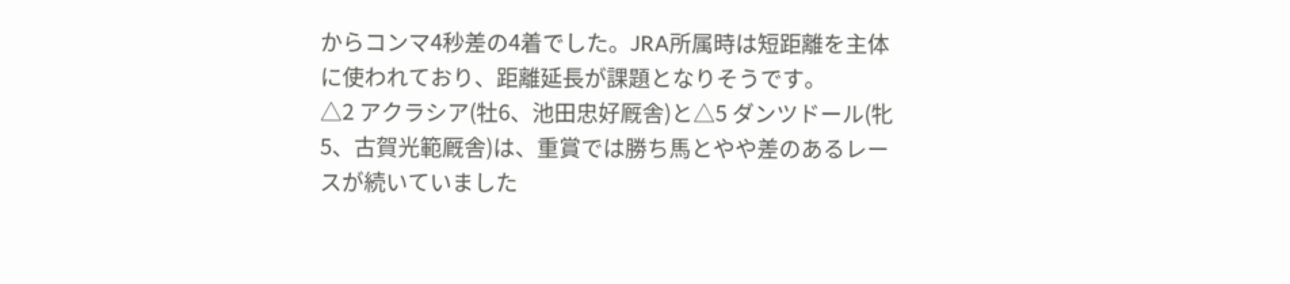からコンマ4秒差の4着でした。JRA所属時は短距離を主体に使われており、距離延長が課題となりそうです。
△2 アクラシア(牡6、池田忠好厩舎)と△5 ダンツドール(牝5、古賀光範厩舎)は、重賞では勝ち馬とやや差のあるレースが続いていました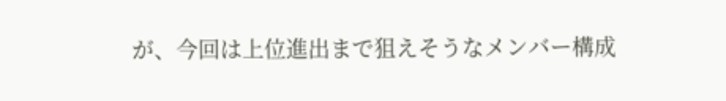が、今回は上位進出まで狙えそうなメンバー構成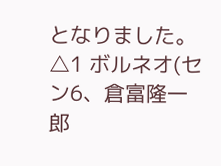となりました。
△1 ボルネオ(セン6、倉富隆一郎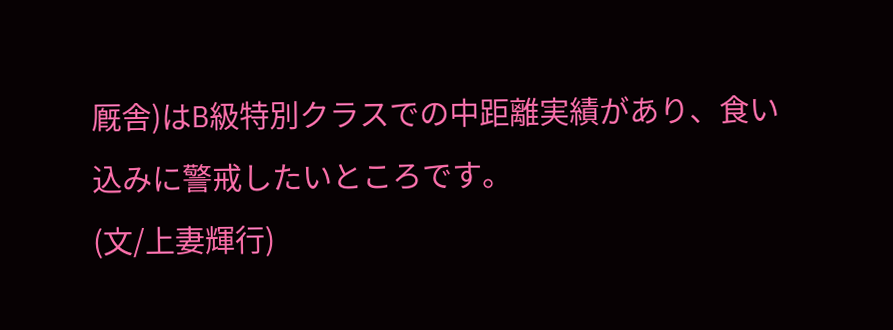厩舎)はB級特別クラスでの中距離実績があり、食い込みに警戒したいところです。
(文/上妻輝行)